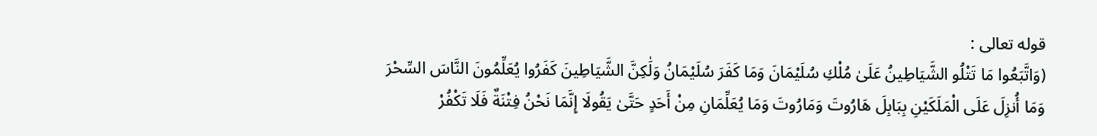قوله تعالى :
(وَاتَّبَعُوا مَا تَتْلُو الشَّيَاطِينُ عَلَىٰ مُلْكِ سُلَيْمَانَ وَمَا كَفَرَ سُلَيْمَانُ وَلَٰكِنَّ الشَّيَاطِينَ كَفَرُوا يُعَلِّمُونَ النَّاسَ السِّحْرَ وَمَا أُنزِلَ عَلَى الْمَلَكَيْنِ بِبَابِلَ هَارُوتَ وَمَارُوتَ وَمَا يُعَلِّمَانِ مِنْ أَحَدٍ حَتَّىٰ يَقُولَا إِنَّمَا نَحْنُ فِتْنَةٌ فَلَا تَكْفُرْ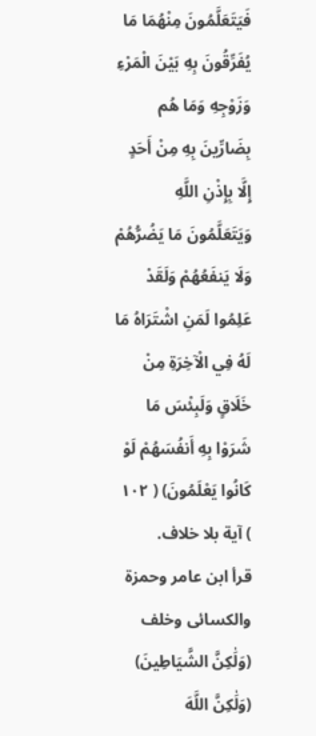فَيَتَعَلَّمُونَ مِنْهُمَا مَا يُفَرِّقُونَ بِهِ بَيْنَ الْمَرْءِ وَزَوْجِهِ وَمَا هُم بِضَارِّينَ بِهِ مِنْ أَحَدٍ إِلَّا بِإِذْنِ اللَّهِ وَيَتَعَلَّمُونَ مَا يَضُرُّهُمْ وَلَا يَنفَعُهُمْ وَلَقَدْ عَلِمُوا لَمَنِ اشْتَرَاهُ مَا لَهُ فِي الْآخِرَةِ مِنْ خَلَاقٍ وَلَبِئْسَ مَا شَرَوْا بِهِ أَنفُسَهُمْ لَوْ كَانُوا يَعْلَمُونَ) ( ١٠٢ ) آیة بلا خلاف.
قرأ ابن عامر وحمزة والکسائی وخلف (وَلَٰكِنَّ الشَّيَاطِينَ) (وَلَٰكِنَّ اللَّهَ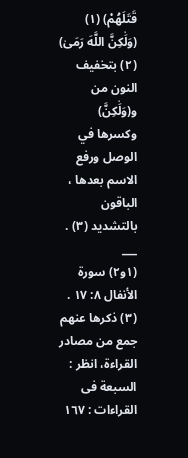قَتَلَهُمْ) (١) (وَلَٰكِنَّ اللَّهَ رَمَىٰ) (٢) بتخفیف النون من و(وَلَٰكِنَّ) وکسرها في الوصل ورفع الاسم بعدها ، الباقون بالتشدید (٣) .
___
(١و٢) سورة الأنفال ٨: ١٧ .
(٣) ذکرها عنهم جمع من مصادر القراءة، انظر : السبعة فی القراءات : ١٦٧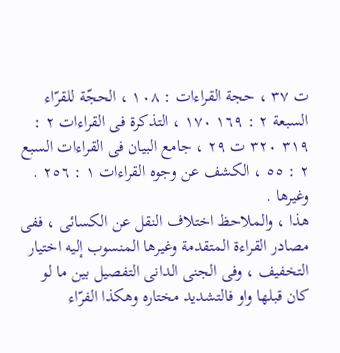ت ٣٧ ، حجة القراءات : ١٠٨ ، الحجّة للقرّاء السبعة ٢ : ١٦٩ ١٧٠ ، التذکرة فی القراءات ٢ : ٣١٩ ٣٢٠ ت ٢٩ ، جامع البیان فی القراءات السبع ٢ : ٥٥ ، الکشف عن وجوه القراءات ١ : ٢٥٦ . وغیرها .
هذا ، والملاحظ اختلاف النقل عن الکسائی ، ففی مصادر القراءة المتقدمة وغیرها المنسوب إلیه اختیار التخفیف ، وفی الجنى الدانی التفصیل بین ما لو کان قبلها واو فالتشدید مختاره وهکذا الفرّاء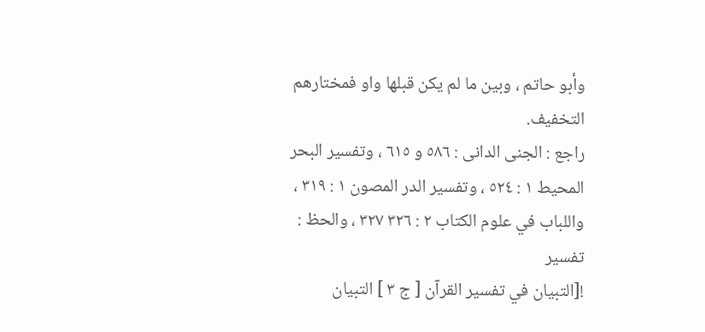وأبو حاتم ، وبین ما لم یکن قبلها واو فمختارهم التخفیف.
راجع : الجنى الدانی : ٥٨٦ و ٦١٥ ، وتفسیر البحر المحیط ١ : ٥٢٤ ، وتفسیر الدر المصون ١ : ٣١٩ ، واللباب في علوم الکتاب ٢ : ٣٢٦ ٣٢٧ ، والحظ : تفسیر
![التبيان في تفسير القرآن [ ج ٣ ] التبيان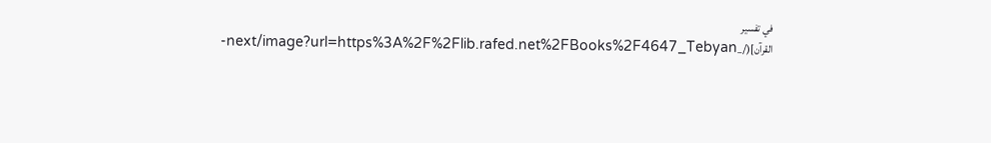في تفسير القرآن](/_next/image?url=https%3A%2F%2Flib.rafed.net%2FBooks%2F4647_Tebyan-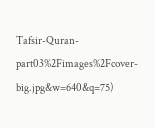Tafsir-Quran-part03%2Fimages%2Fcover-big.jpg&w=640&q=75)